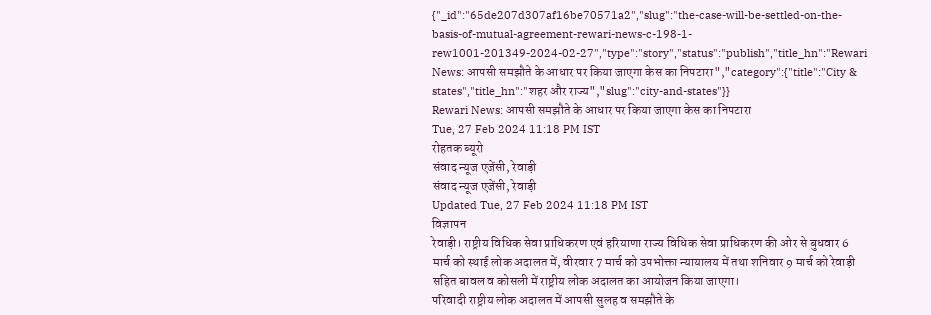{"_id":"65de207d307af16be70571a2","slug":"the-case-will-be-settled-on-the-basis-of-mutual-agreement-rewari-news-c-198-1-rew1001-201349-2024-02-27","type":"story","status":"publish","title_hn":"Rewari News: आपसी समझौते के आधार पर किया जाएगा केस का निपटारा","category":{"title":"City & states","title_hn":"शहर और राज्य","slug":"city-and-states"}}
Rewari News: आपसी समझौते के आधार पर किया जाएगा केस का निपटारा
Tue, 27 Feb 2024 11:18 PM IST
रोहतक ब्यूरो
संवाद न्यूज एजेंसी, रेवाड़ी
संवाद न्यूज एजेंसी, रेवाड़ी
Updated Tue, 27 Feb 2024 11:18 PM IST
विज्ञापन
रेवाड़ी। राष्ट्रीय विधिक सेवा प्राधिकरण एवं हरियाणा राज्य विधिक सेवा प्राधिकरण की ओर से बुधवार 6 मार्च को स्थाई लोक अदालत में, वीरवार 7 मार्च को उपभोक्ता न्यायालय में तथा शनिवार 9 मार्च को रेवाड़ी सहित बावल व कोसली में राष्ट्रीय लोक अदालत का आयोजन किया जाएगा।
परिवादी राष्ट्रीय लोक अदालत में आपसी सुलह व समझौते के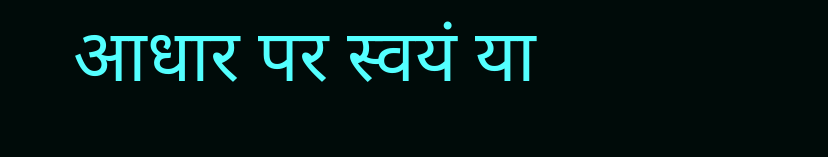आधार पर स्वयं या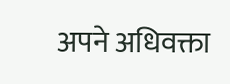अपने अधिवक्ता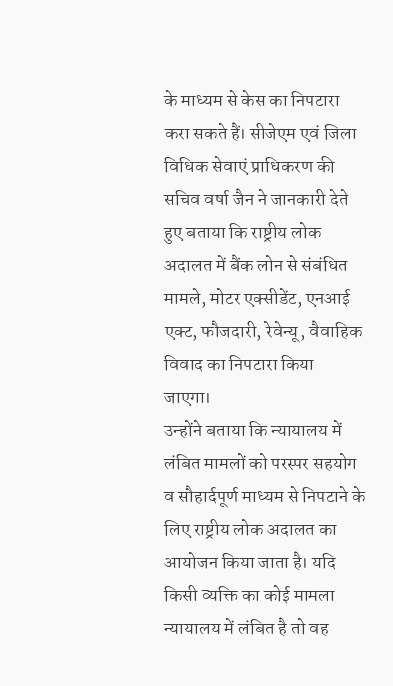के माध्यम से केस का निपटारा करा सकते हैं। सीजेएम एवं जिला विधिक सेवाएं प्राधिकरण की सचिव वर्षा जैन ने जानकारी देते हुए बताया कि राष्ट्रीय लोक अदालत में बैंक लोन से संबंधित मामले, मोटर एक्सीडेंट, एनआई एक्ट, फौजदारी, रेवेन्यू, वैवाहिक विवाद का निपटारा किया जाएगा।
उन्होंने बताया कि न्यायालय में लंबित मामलों को परस्पर सहयोग व सौहार्दपूर्ण माध्यम से निपटाने के लिए राष्ट्रीय लोक अदालत का आयोजन किया जाता है। यदि किसी व्यक्ति का कोई मामला न्यायालय में लंबित है तो वह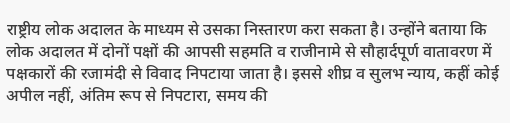राष्ट्रीय लोक अदालत के माध्यम से उसका निस्तारण करा सकता है। उन्होंने बताया कि लोक अदालत में दोनों पक्षों की आपसी सहमति व राजीनामे से सौहार्दपूर्ण वातावरण में पक्षकारों की रजामंदी से विवाद निपटाया जाता है। इससे शीघ्र व सुलभ न्याय, कहीं कोई अपील नहीं, अंतिम रूप से निपटारा, समय की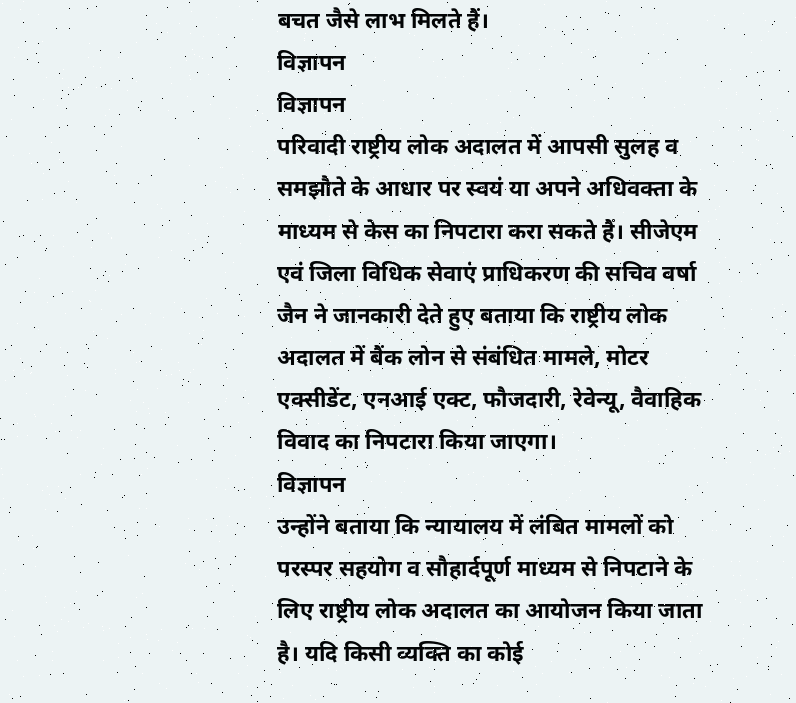बचत जैसे लाभ मिलते हैं।
विज्ञापन
विज्ञापन
परिवादी राष्ट्रीय लोक अदालत में आपसी सुलह व समझौते के आधार पर स्वयं या अपने अधिवक्ता के माध्यम से केस का निपटारा करा सकते हैं। सीजेएम एवं जिला विधिक सेवाएं प्राधिकरण की सचिव वर्षा जैन ने जानकारी देते हुए बताया कि राष्ट्रीय लोक अदालत में बैंक लोन से संबंधित मामले, मोटर एक्सीडेंट, एनआई एक्ट, फौजदारी, रेवेन्यू, वैवाहिक विवाद का निपटारा किया जाएगा।
विज्ञापन
उन्होंने बताया कि न्यायालय में लंबित मामलों को परस्पर सहयोग व सौहार्दपूर्ण माध्यम से निपटाने के लिए राष्ट्रीय लोक अदालत का आयोजन किया जाता है। यदि किसी व्यक्ति का कोई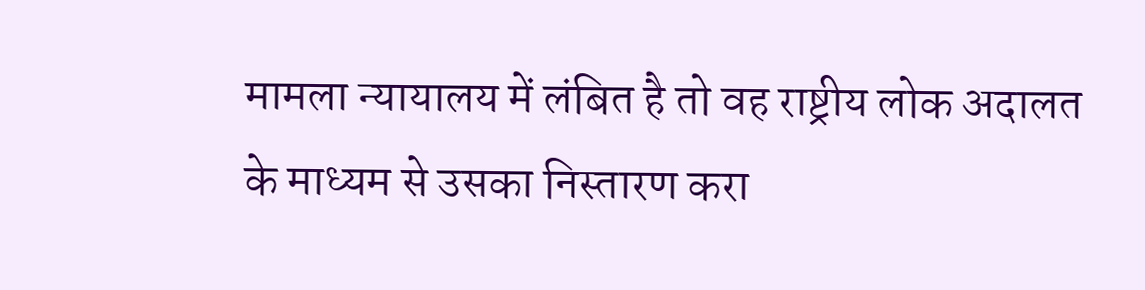मामला न्यायालय में लंबित है तो वह राष्ट्रीय लोक अदालत के माध्यम से उसका निस्तारण करा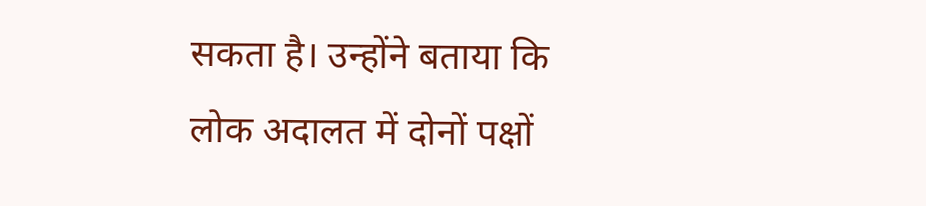सकता है। उन्होंने बताया कि लोक अदालत में दोनों पक्षों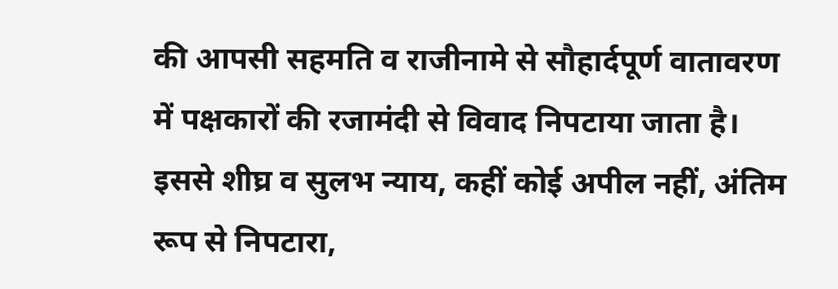की आपसी सहमति व राजीनामे से सौहार्दपूर्ण वातावरण में पक्षकारों की रजामंदी से विवाद निपटाया जाता है। इससे शीघ्र व सुलभ न्याय, कहीं कोई अपील नहीं, अंतिम रूप से निपटारा,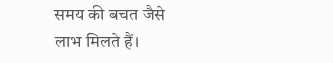समय की बचत जैसे लाभ मिलते हैं।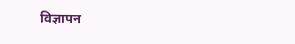विज्ञापन